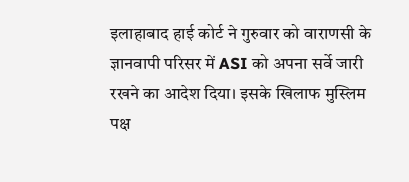इलाहाबाद हाई कोर्ट ने गुरुवार को वाराणसी के ज्ञानवापी परिसर में ASI को अपना सर्वे जारी रखने का आदेश दिया। इसके खिलाफ मुस्लिम पक्ष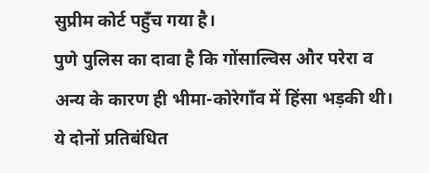सुप्रीम कोर्ट पहुँच गया है।
पुणे पुलिस का दावा है कि गोंसाल्विस और परेरा व अन्य के कारण ही भीमा-कोरेगाँव में हिंसा भड़की थी। ये दोनों प्रतिबंधित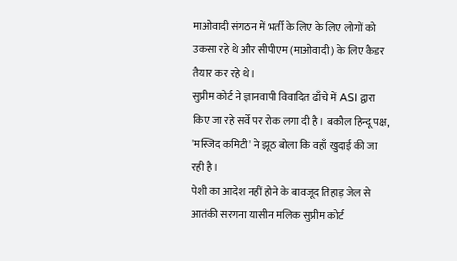माओवादी संगठन में भर्ती के लिए के लिए लोगों को उकसा रहे थे और सीपीएम (माओवादी) के लिए कैडर तैयार कर रहे थे।
सुप्रीम कोर्ट ने ज्ञानवापी विवादित ढाँचे में ASI द्वारा किए जा रहे सर्वे पर रोक लगा दी है। बकौल हिन्दू पक्ष, 'मस्जिद कमिटी' ने झूठ बोला कि वहाँ खुदाई की जा रही है।
पेशी का आदेश नहीं होने के बावजूद तिहाड़ जेल से आतंकी सरगना यासीन मलिक सुप्रीम कोर्ट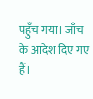पहुँच गया। जाँच के आदेश दिए गए हैं।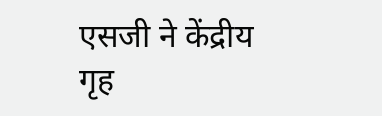एसजी ने केंद्रीय गृह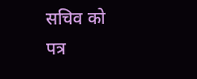सचिव को पत्र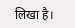लिखा है।